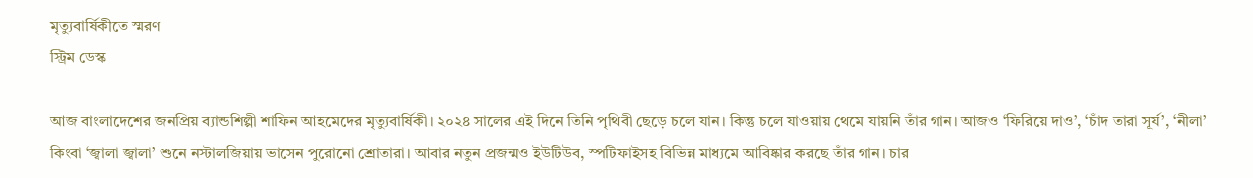মৃত্যুবার্ষিকীতে স্মরণ
স্ট্রিম ডেস্ক

আজ বাংলাদেশের জনপ্রিয় ব্যান্ডশিল্পী শাফিন আহমেদের মৃত্যুবার্ষিকী। ২০২৪ সালের এই দিনে তিনি পৃথিবী ছেড়ে চলে যান। কিন্তু চলে যাওয়ায় থেমে যায়নি তাঁর গান। আজও ‘ফিরিয়ে দাও’, ‘চাঁদ তারা সূর্য’, ‘নীলা’ কিংবা ‘জ্বালা জ্বালা’ শুনে নস্টালজিয়ায় ভাসেন পুরোনো শ্রোতারা। আবার নতুন প্রজন্মও ইউটিউব, স্পটিফাইসহ বিভিন্ন মাধ্যমে আবিষ্কার করছে তাঁর গান। চার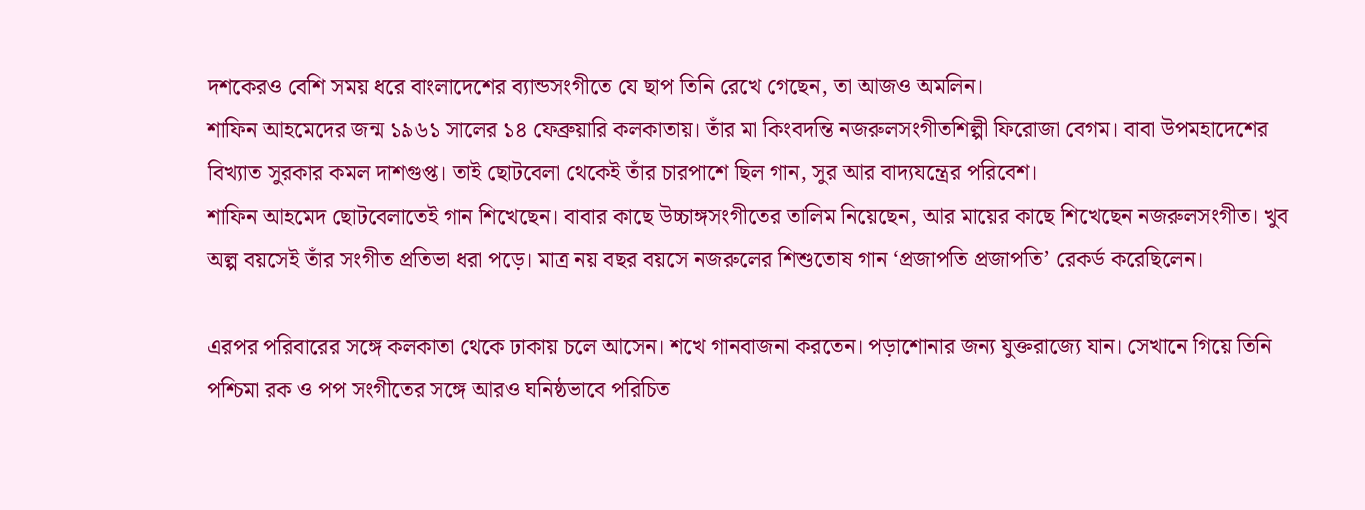দশকেরও বেশি সময় ধরে বাংলাদেশের ব্যান্ডসংগীতে যে ছাপ তিনি রেখে গেছেন, তা আজও অমলিন।
শাফিন আহমেদের জন্ম ১৯৬১ সালের ১৪ ফেব্রুয়ারি কলকাতায়। তাঁর মা কিংবদন্তি নজরুলসংগীতশিল্পী ফিরোজা বেগম। বাবা উপমহাদেশের বিখ্যাত সুরকার কমল দাশগুপ্ত। তাই ছোটবেলা থেকেই তাঁর চারপাশে ছিল গান, সুর আর বাদ্যযন্ত্রের পরিবেশ।
শাফিন আহমেদ ছোটবেলাতেই গান শিখেছেন। বাবার কাছে উচ্চাঙ্গসংগীতের তালিম নিয়েছেন, আর মায়ের কাছে শিখেছেন নজরুলসংগীত। খুব অল্প বয়সেই তাঁর সংগীত প্রতিভা ধরা পড়ে। মাত্র নয় বছর বয়সে নজরুলের শিশুতোষ গান ‘প্রজাপতি প্রজাপতি’ রেকর্ড করেছিলেন।

এরপর পরিবারের সঙ্গে কলকাতা থেকে ঢাকায় চলে আসেন। শখে গানবাজনা করতেন। পড়াশোনার জন্য যুক্তরাজ্যে যান। সেখানে গিয়ে তিনি পশ্চিমা রক ও পপ সংগীতের সঙ্গে আরও ঘনিষ্ঠভাবে পরিচিত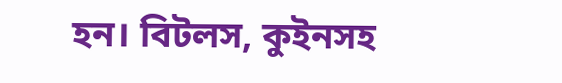হন। বিটলস, কুইনসহ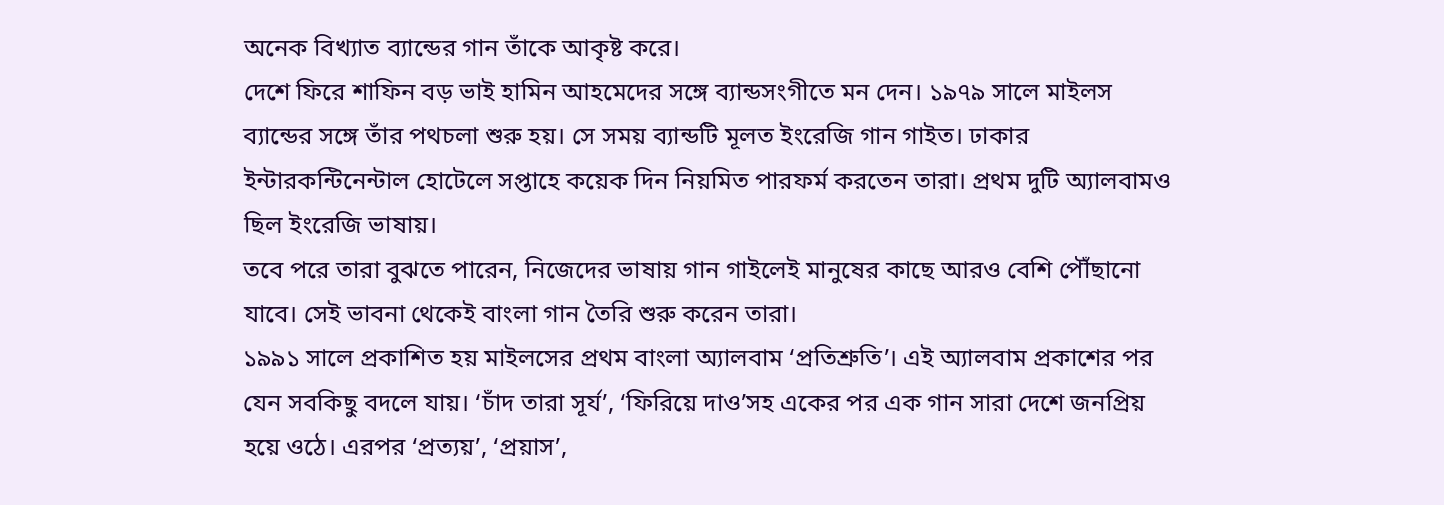অনেক বিখ্যাত ব্যান্ডের গান তাঁকে আকৃষ্ট করে।
দেশে ফিরে শাফিন বড় ভাই হামিন আহমেদের সঙ্গে ব্যান্ডসংগীতে মন দেন। ১৯৭৯ সালে মাইলস ব্যান্ডের সঙ্গে তাঁর পথচলা শুরু হয়। সে সময় ব্যান্ডটি মূলত ইংরেজি গান গাইত। ঢাকার ইন্টারকন্টিনেন্টাল হোটেলে সপ্তাহে কয়েক দিন নিয়মিত পারফর্ম করতেন তারা। প্রথম দুটি অ্যালবামও ছিল ইংরেজি ভাষায়।
তবে পরে তারা বুঝতে পারেন, নিজেদের ভাষায় গান গাইলেই মানুষের কাছে আরও বেশি পৌঁছানো যাবে। সেই ভাবনা থেকেই বাংলা গান তৈরি শুরু করেন তারা।
১৯৯১ সালে প্রকাশিত হয় মাইলসের প্রথম বাংলা অ্যালবাম ‘প্রতিশ্রুতি’। এই অ্যালবাম প্রকাশের পর যেন সবকিছু বদলে যায়। ‘চাঁদ তারা সূর্য’, ‘ফিরিয়ে দাও’সহ একের পর এক গান সারা দেশে জনপ্রিয় হয়ে ওঠে। এরপর ‘প্রত্যয়’, ‘প্রয়াস’,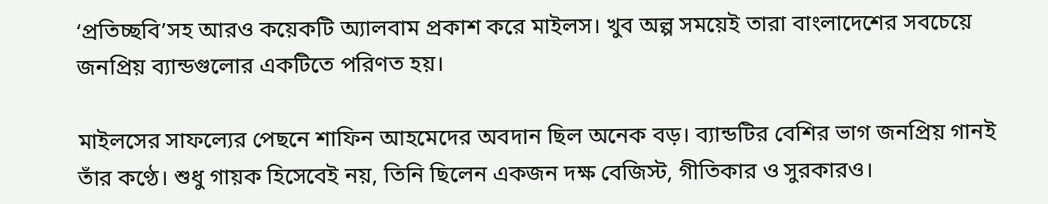‘প্রতিচ্ছবি’সহ আরও কয়েকটি অ্যালবাম প্রকাশ করে মাইলস। খুব অল্প সময়েই তারা বাংলাদেশের সবচেয়ে জনপ্রিয় ব্যান্ডগুলোর একটিতে পরিণত হয়।

মাইলসের সাফল্যের পেছনে শাফিন আহমেদের অবদান ছিল অনেক বড়। ব্যান্ডটির বেশির ভাগ জনপ্রিয় গানই তাঁর কণ্ঠে। শুধু গায়ক হিসেবেই নয়, তিনি ছিলেন একজন দক্ষ বেজিস্ট, গীতিকার ও সুরকারও।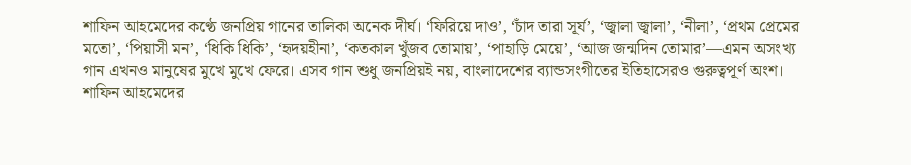শাফিন আহমেদের কণ্ঠে জনপ্রিয় গানের তালিকা অনেক দীর্ঘ। ‘ফিরিয়ে দাও’, ‘চাঁদ তারা সূর্য’, ‘জ্বালা জ্বালা’, ‘নীলা’, ‘প্রথম প্রেমের মতো’, ‘পিয়াসী মন’, ‘ধিকি ধিকি’, ‘হৃদয়হীনা’, ‘কতকাল খুঁজব তোমায়’, ‘পাহাড়ি মেয়ে’, ‘আজ জন্মদিন তোমার’—এমন অসংখ্য গান এখনও মানুষের মুখে মুখে ফেরে। এসব গান শুধু জনপ্রিয়ই নয়, বাংলাদেশের ব্যান্ডসংগীতের ইতিহাসেরও গুরুত্বপূর্ণ অংশ।
শাফিন আহমেদের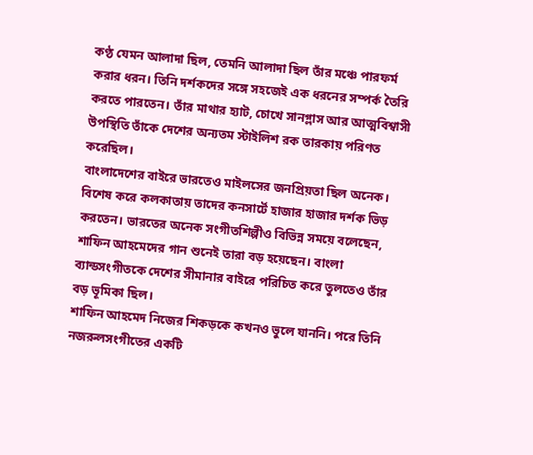কণ্ঠ যেমন আলাদা ছিল, তেমনি আলাদা ছিল তাঁর মঞ্চে পারফর্ম করার ধরন। তিনি দর্শকদের সঙ্গে সহজেই এক ধরনের সম্পর্ক তৈরি করতে পারতেন। তাঁর মাথার হ্যাট, চোখে সানগ্লাস আর আত্মবিশ্বাসী উপস্থিতি তাঁকে দেশের অন্যতম স্টাইলিশ রক তারকায় পরিণত করেছিল।
বাংলাদেশের বাইরে ভারতেও মাইলসের জনপ্রিয়তা ছিল অনেক। বিশেষ করে কলকাতায় তাদের কনসার্টে হাজার হাজার দর্শক ভিড় করতেন। ভারতের অনেক সংগীতশিল্পীও বিভিন্ন সময়ে বলেছেন, শাফিন আহমেদের গান শুনেই তারা বড় হয়েছেন। বাংলা ব্যান্ডসংগীতকে দেশের সীমানার বাইরে পরিচিত করে তুলতেও তাঁর বড় ভূমিকা ছিল।
শাফিন আহমেদ নিজের শিকড়কে কখনও ভুলে যাননি। পরে তিনি নজরুলসংগীতের একটি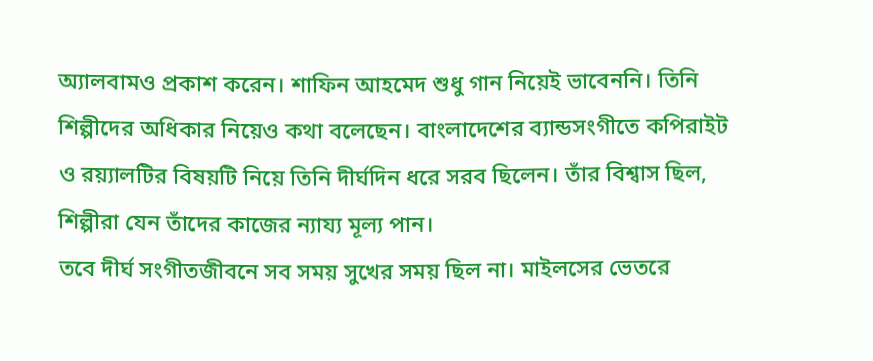অ্যালবামও প্রকাশ করেন। শাফিন আহমেদ শুধু গান নিয়েই ভাবেননি। তিনি শিল্পীদের অধিকার নিয়েও কথা বলেছেন। বাংলাদেশের ব্যান্ডসংগীতে কপিরাইট ও রয়্যালটির বিষয়টি নিয়ে তিনি দীর্ঘদিন ধরে সরব ছিলেন। তাঁর বিশ্বাস ছিল, শিল্পীরা যেন তাঁদের কাজের ন্যায্য মূল্য পান।
তবে দীর্ঘ সংগীতজীবনে সব সময় সুখের সময় ছিল না। মাইলসের ভেতরে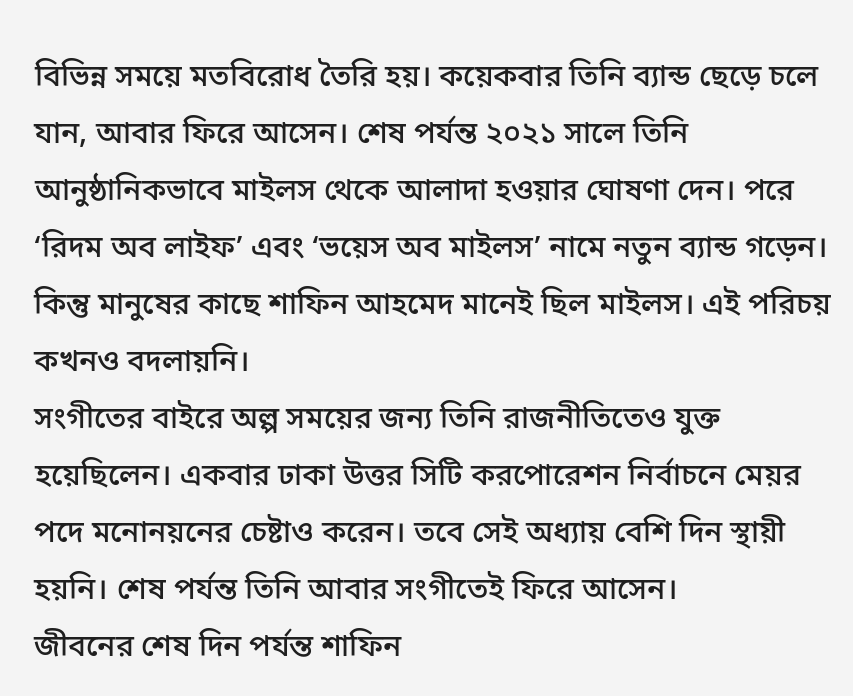বিভিন্ন সময়ে মতবিরোধ তৈরি হয়। কয়েকবার তিনি ব্যান্ড ছেড়ে চলে যান, আবার ফিরে আসেন। শেষ পর্যন্ত ২০২১ সালে তিনি আনুষ্ঠানিকভাবে মাইলস থেকে আলাদা হওয়ার ঘোষণা দেন। পরে ‘রিদম অব লাইফ’ এবং ‘ভয়েস অব মাইলস’ নামে নতুন ব্যান্ড গড়েন। কিন্তু মানুষের কাছে শাফিন আহমেদ মানেই ছিল মাইলস। এই পরিচয় কখনও বদলায়নি।
সংগীতের বাইরে অল্প সময়ের জন্য তিনি রাজনীতিতেও যুক্ত হয়েছিলেন। একবার ঢাকা উত্তর সিটি করপোরেশন নির্বাচনে মেয়র পদে মনোনয়নের চেষ্টাও করেন। তবে সেই অধ্যায় বেশি দিন স্থায়ী হয়নি। শেষ পর্যন্ত তিনি আবার সংগীতেই ফিরে আসেন।
জীবনের শেষ দিন পর্যন্ত শাফিন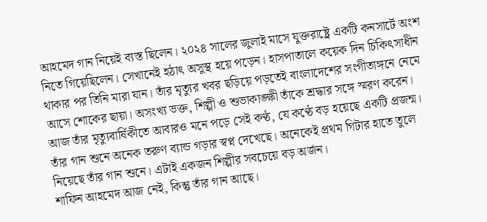আহমেদ গান নিয়েই ব্যস্ত ছিলেন। ২০২৪ সালের জুলাই মাসে যুক্তরাষ্ট্রে একটি কনসার্টে অংশ নিতে গিয়েছিলেন। সেখানেই হঠাৎ অসুস্থ হয়ে পড়েন। হাসপাতালে কয়েক দিন চিকিৎসাধীন থাকার পর তিনি মারা যান। তাঁর মৃত্যুর খবর ছড়িয়ে পড়তেই বাংলাদেশের সংগীতাঙ্গনে নেমে আসে শোকের ছায়া। অসংখ্য ভক্ত, শিল্পী ও শুভাকাঙ্ক্ষী তাঁকে শ্রদ্ধার সঙ্গে স্মরণ করেন।
আজ তাঁর মৃত্যুবার্ষিকীতে আবারও মনে পড়ে সেই কণ্ঠ, যে কণ্ঠে বড় হয়েছে একটি প্রজন্ম। তাঁর গান শুনে অনেক তরুণ ব্যান্ড গড়ার স্বপ্ন দেখেছে। অনেকেই প্রথম গিটার হাতে তুলে নিয়েছে তাঁর গান শুনে। এটাই একজন শিল্পীর সবচেয়ে বড় অর্জন।
শাফিন আহমেদ আজ নেই, কিন্তু তাঁর গান আছে।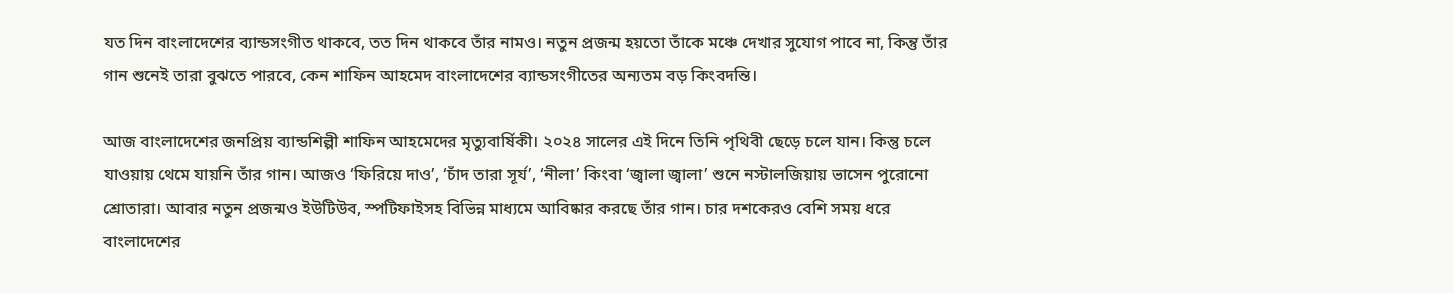যত দিন বাংলাদেশের ব্যান্ডসংগীত থাকবে, তত দিন থাকবে তাঁর নামও। নতুন প্রজন্ম হয়তো তাঁকে মঞ্চে দেখার সুযোগ পাবে না, কিন্তু তাঁর গান শুনেই তারা বুঝতে পারবে, কেন শাফিন আহমেদ বাংলাদেশের ব্যান্ডসংগীতের অন্যতম বড় কিংবদন্তি।

আজ বাংলাদেশের জনপ্রিয় ব্যান্ডশিল্পী শাফিন আহমেদের মৃত্যুবার্ষিকী। ২০২৪ সালের এই দিনে তিনি পৃথিবী ছেড়ে চলে যান। কিন্তু চলে যাওয়ায় থেমে যায়নি তাঁর গান। আজও ‘ফিরিয়ে দাও’, ‘চাঁদ তারা সূর্য’, ‘নীলা’ কিংবা ‘জ্বালা জ্বালা’ শুনে নস্টালজিয়ায় ভাসেন পুরোনো শ্রোতারা। আবার নতুন প্রজন্মও ইউটিউব, স্পটিফাইসহ বিভিন্ন মাধ্যমে আবিষ্কার করছে তাঁর গান। চার দশকেরও বেশি সময় ধরে বাংলাদেশের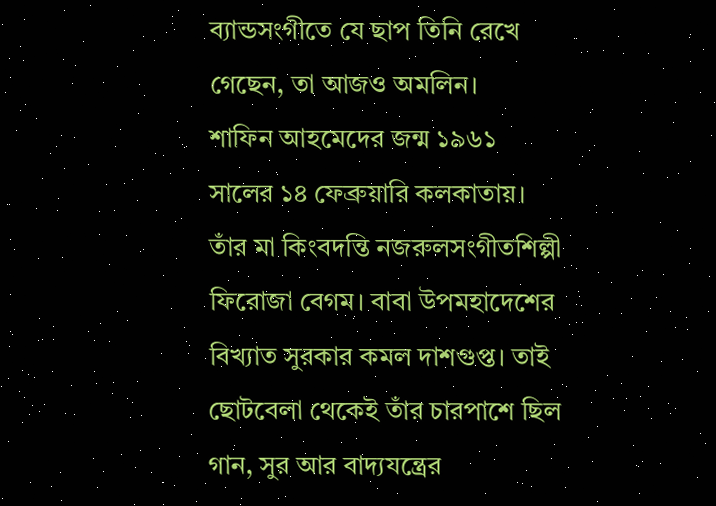ব্যান্ডসংগীতে যে ছাপ তিনি রেখে গেছেন, তা আজও অমলিন।
শাফিন আহমেদের জন্ম ১৯৬১ সালের ১৪ ফেব্রুয়ারি কলকাতায়। তাঁর মা কিংবদন্তি নজরুলসংগীতশিল্পী ফিরোজা বেগম। বাবা উপমহাদেশের বিখ্যাত সুরকার কমল দাশগুপ্ত। তাই ছোটবেলা থেকেই তাঁর চারপাশে ছিল গান, সুর আর বাদ্যযন্ত্রের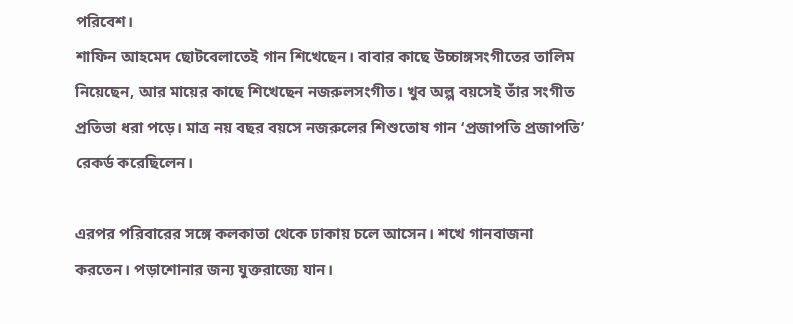পরিবেশ।
শাফিন আহমেদ ছোটবেলাতেই গান শিখেছেন। বাবার কাছে উচ্চাঙ্গসংগীতের তালিম নিয়েছেন, আর মায়ের কাছে শিখেছেন নজরুলসংগীত। খুব অল্প বয়সেই তাঁর সংগীত প্রতিভা ধরা পড়ে। মাত্র নয় বছর বয়সে নজরুলের শিশুতোষ গান ‘প্রজাপতি প্রজাপতি’ রেকর্ড করেছিলেন।

এরপর পরিবারের সঙ্গে কলকাতা থেকে ঢাকায় চলে আসেন। শখে গানবাজনা করতেন। পড়াশোনার জন্য যুক্তরাজ্যে যান।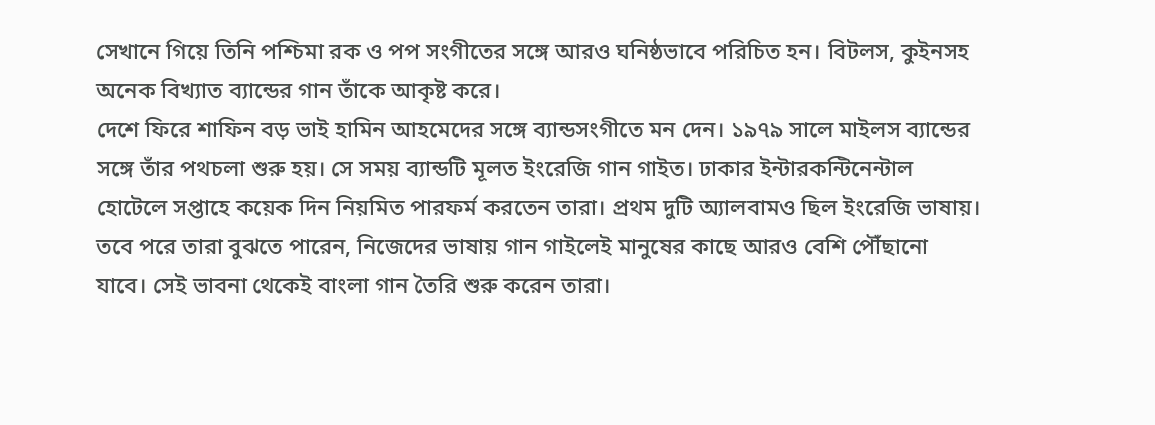সেখানে গিয়ে তিনি পশ্চিমা রক ও পপ সংগীতের সঙ্গে আরও ঘনিষ্ঠভাবে পরিচিত হন। বিটলস, কুইনসহ অনেক বিখ্যাত ব্যান্ডের গান তাঁকে আকৃষ্ট করে।
দেশে ফিরে শাফিন বড় ভাই হামিন আহমেদের সঙ্গে ব্যান্ডসংগীতে মন দেন। ১৯৭৯ সালে মাইলস ব্যান্ডের সঙ্গে তাঁর পথচলা শুরু হয়। সে সময় ব্যান্ডটি মূলত ইংরেজি গান গাইত। ঢাকার ইন্টারকন্টিনেন্টাল হোটেলে সপ্তাহে কয়েক দিন নিয়মিত পারফর্ম করতেন তারা। প্রথম দুটি অ্যালবামও ছিল ইংরেজি ভাষায়।
তবে পরে তারা বুঝতে পারেন, নিজেদের ভাষায় গান গাইলেই মানুষের কাছে আরও বেশি পৌঁছানো যাবে। সেই ভাবনা থেকেই বাংলা গান তৈরি শুরু করেন তারা।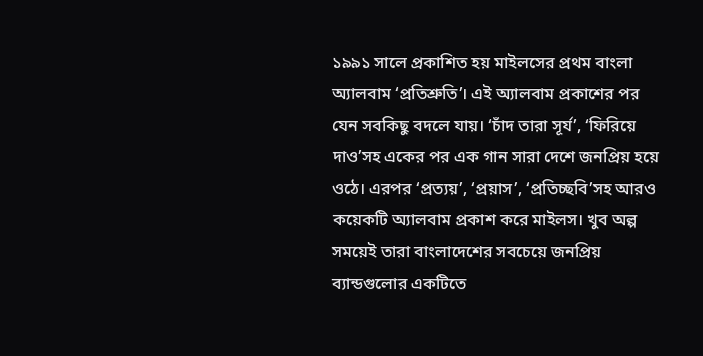১৯৯১ সালে প্রকাশিত হয় মাইলসের প্রথম বাংলা অ্যালবাম ‘প্রতিশ্রুতি’। এই অ্যালবাম প্রকাশের পর যেন সবকিছু বদলে যায়। ‘চাঁদ তারা সূর্য’, ‘ফিরিয়ে দাও’সহ একের পর এক গান সারা দেশে জনপ্রিয় হয়ে ওঠে। এরপর ‘প্রত্যয়’, ‘প্রয়াস’, ‘প্রতিচ্ছবি’সহ আরও কয়েকটি অ্যালবাম প্রকাশ করে মাইলস। খুব অল্প সময়েই তারা বাংলাদেশের সবচেয়ে জনপ্রিয় ব্যান্ডগুলোর একটিতে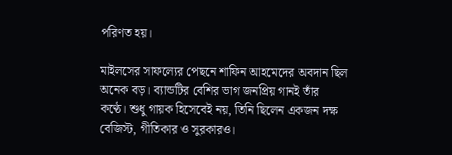পরিণত হয়।

মাইলসের সাফল্যের পেছনে শাফিন আহমেদের অবদান ছিল অনেক বড়। ব্যান্ডটির বেশির ভাগ জনপ্রিয় গানই তাঁর কণ্ঠে। শুধু গায়ক হিসেবেই নয়, তিনি ছিলেন একজন দক্ষ বেজিস্ট, গীতিকার ও সুরকারও।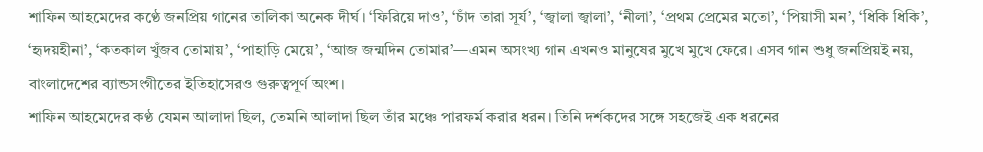শাফিন আহমেদের কণ্ঠে জনপ্রিয় গানের তালিকা অনেক দীর্ঘ। ‘ফিরিয়ে দাও’, ‘চাঁদ তারা সূর্য’, ‘জ্বালা জ্বালা’, ‘নীলা’, ‘প্রথম প্রেমের মতো’, ‘পিয়াসী মন’, ‘ধিকি ধিকি’, ‘হৃদয়হীনা’, ‘কতকাল খুঁজব তোমায়’, ‘পাহাড়ি মেয়ে’, ‘আজ জন্মদিন তোমার’—এমন অসংখ্য গান এখনও মানুষের মুখে মুখে ফেরে। এসব গান শুধু জনপ্রিয়ই নয়, বাংলাদেশের ব্যান্ডসংগীতের ইতিহাসেরও গুরুত্বপূর্ণ অংশ।
শাফিন আহমেদের কণ্ঠ যেমন আলাদা ছিল, তেমনি আলাদা ছিল তাঁর মঞ্চে পারফর্ম করার ধরন। তিনি দর্শকদের সঙ্গে সহজেই এক ধরনের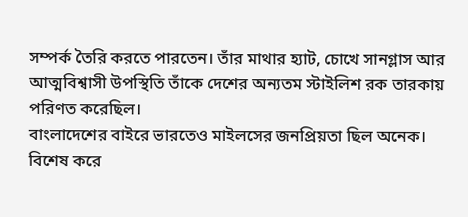সম্পর্ক তৈরি করতে পারতেন। তাঁর মাথার হ্যাট, চোখে সানগ্লাস আর আত্মবিশ্বাসী উপস্থিতি তাঁকে দেশের অন্যতম স্টাইলিশ রক তারকায় পরিণত করেছিল।
বাংলাদেশের বাইরে ভারতেও মাইলসের জনপ্রিয়তা ছিল অনেক। বিশেষ করে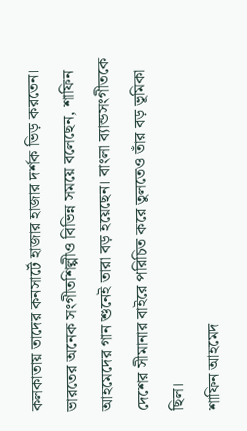কলকাতায় তাদের কনসার্টে হাজার হাজার দর্শক ভিড় করতেন। ভারতের অনেক সংগীতশিল্পীও বিভিন্ন সময়ে বলেছেন, শাফিন আহমেদের গান শুনেই তারা বড় হয়েছেন। বাংলা ব্যান্ডসংগীতকে দেশের সীমানার বাইরে পরিচিত করে তুলতেও তাঁর বড় ভূমিকা ছিল।
শাফিন আহমেদ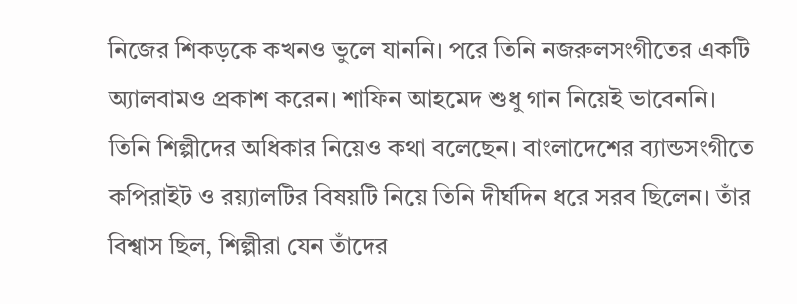নিজের শিকড়কে কখনও ভুলে যাননি। পরে তিনি নজরুলসংগীতের একটি অ্যালবামও প্রকাশ করেন। শাফিন আহমেদ শুধু গান নিয়েই ভাবেননি। তিনি শিল্পীদের অধিকার নিয়েও কথা বলেছেন। বাংলাদেশের ব্যান্ডসংগীতে কপিরাইট ও রয়্যালটির বিষয়টি নিয়ে তিনি দীর্ঘদিন ধরে সরব ছিলেন। তাঁর বিশ্বাস ছিল, শিল্পীরা যেন তাঁদের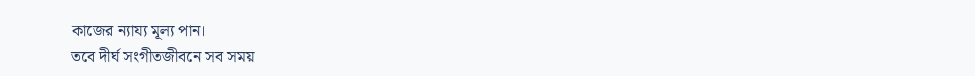কাজের ন্যায্য মূল্য পান।
তবে দীর্ঘ সংগীতজীবনে সব সময়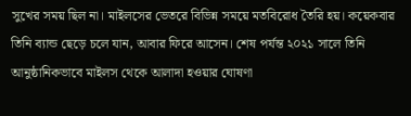সুখের সময় ছিল না। মাইলসের ভেতরে বিভিন্ন সময়ে মতবিরোধ তৈরি হয়। কয়েকবার তিনি ব্যান্ড ছেড়ে চলে যান, আবার ফিরে আসেন। শেষ পর্যন্ত ২০২১ সালে তিনি আনুষ্ঠানিকভাবে মাইলস থেকে আলাদা হওয়ার ঘোষণা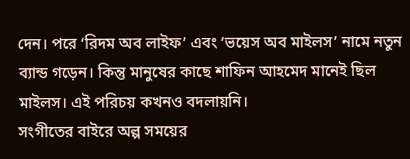দেন। পরে ‘রিদম অব লাইফ’ এবং ‘ভয়েস অব মাইলস’ নামে নতুন ব্যান্ড গড়েন। কিন্তু মানুষের কাছে শাফিন আহমেদ মানেই ছিল মাইলস। এই পরিচয় কখনও বদলায়নি।
সংগীতের বাইরে অল্প সময়ের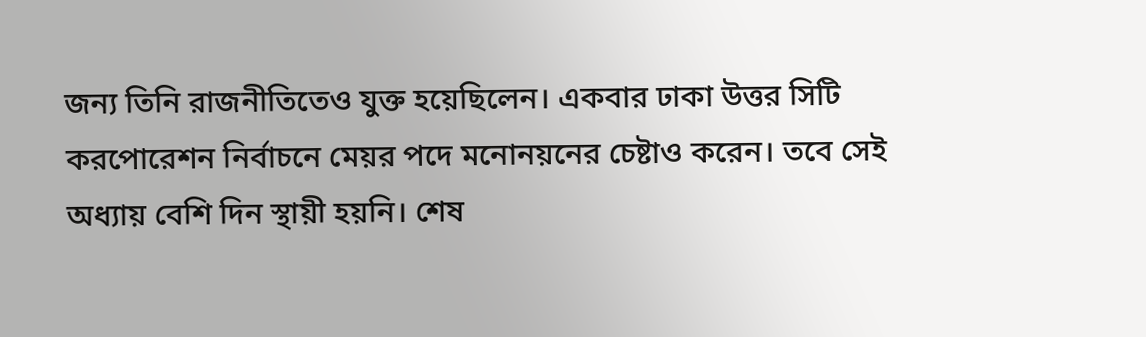জন্য তিনি রাজনীতিতেও যুক্ত হয়েছিলেন। একবার ঢাকা উত্তর সিটি করপোরেশন নির্বাচনে মেয়র পদে মনোনয়নের চেষ্টাও করেন। তবে সেই অধ্যায় বেশি দিন স্থায়ী হয়নি। শেষ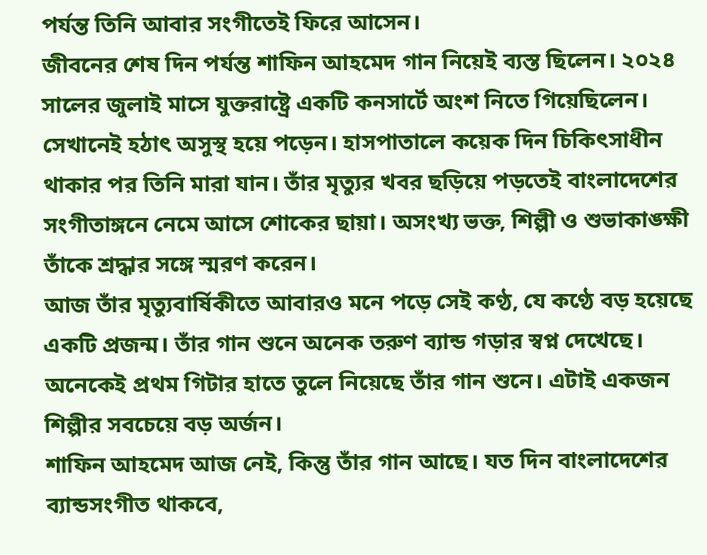পর্যন্ত তিনি আবার সংগীতেই ফিরে আসেন।
জীবনের শেষ দিন পর্যন্ত শাফিন আহমেদ গান নিয়েই ব্যস্ত ছিলেন। ২০২৪ সালের জুলাই মাসে যুক্তরাষ্ট্রে একটি কনসার্টে অংশ নিতে গিয়েছিলেন। সেখানেই হঠাৎ অসুস্থ হয়ে পড়েন। হাসপাতালে কয়েক দিন চিকিৎসাধীন থাকার পর তিনি মারা যান। তাঁর মৃত্যুর খবর ছড়িয়ে পড়তেই বাংলাদেশের সংগীতাঙ্গনে নেমে আসে শোকের ছায়া। অসংখ্য ভক্ত, শিল্পী ও শুভাকাঙ্ক্ষী তাঁকে শ্রদ্ধার সঙ্গে স্মরণ করেন।
আজ তাঁর মৃত্যুবার্ষিকীতে আবারও মনে পড়ে সেই কণ্ঠ, যে কণ্ঠে বড় হয়েছে একটি প্রজন্ম। তাঁর গান শুনে অনেক তরুণ ব্যান্ড গড়ার স্বপ্ন দেখেছে। অনেকেই প্রথম গিটার হাতে তুলে নিয়েছে তাঁর গান শুনে। এটাই একজন শিল্পীর সবচেয়ে বড় অর্জন।
শাফিন আহমেদ আজ নেই, কিন্তু তাঁর গান আছে। যত দিন বাংলাদেশের ব্যান্ডসংগীত থাকবে,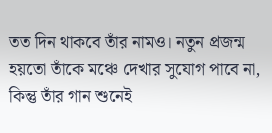তত দিন থাকবে তাঁর নামও। নতুন প্রজন্ম হয়তো তাঁকে মঞ্চে দেখার সুযোগ পাবে না, কিন্তু তাঁর গান শুনেই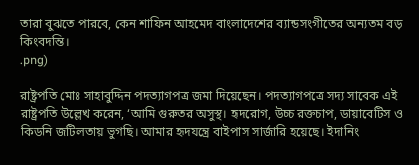তারা বুঝতে পারবে, কেন শাফিন আহমেদ বাংলাদেশের ব্যান্ডসংগীতের অন্যতম বড় কিংবদন্তি।
.png)

রাষ্ট্রপতি মোঃ সাহাবুদ্দিন পদত্যাগপত্র জমা দিয়েছেন। পদত্যাগপত্রে সদ্য সাবেক এই রাষ্ট্রপতি উল্লেখ করেন, ‘আমি গুরুতর অসুস্থ। হৃদরোগ, উচ্চ রক্তচাপ, ডায়াবেটিস ও কিডনি জটিলতায় ভুগছি। আমার হৃদযন্ত্রে বাইপাস সার্জারি হয়েছে। ইদানিং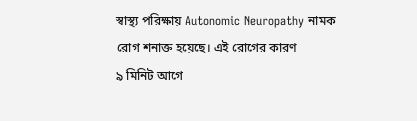স্বাস্থ্য পরিক্ষায় Autonomic Neuropathy নামক রোগ শনাক্ত হয়েছে। এই রোগের কারণ
৯ মিনিট আগে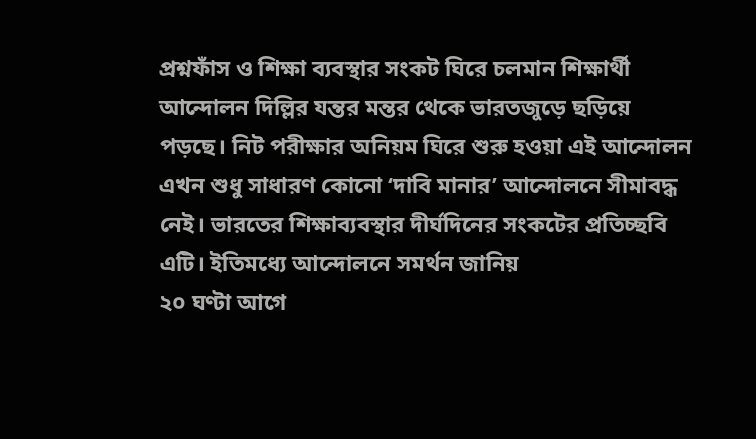প্রশ্নফাঁস ও শিক্ষা ব্যবস্থার সংকট ঘিরে চলমান শিক্ষার্থী আন্দোলন দিল্লির যন্তর মন্তর থেকে ভারতজুড়ে ছড়িয়ে পড়ছে। নিট পরীক্ষার অনিয়ম ঘিরে শুরু হওয়া এই আন্দোলন এখন শুধু সাধারণ কোনো ‘দাবি মানার’ আন্দোলনে সীমাবদ্ধ নেই। ভারতের শিক্ষাব্যবস্থার দীর্ঘদিনের সংকটের প্রতিচ্ছবি এটি। ইতিমধ্যে আন্দোলনে সমর্থন জানিয়
২০ ঘণ্টা আগে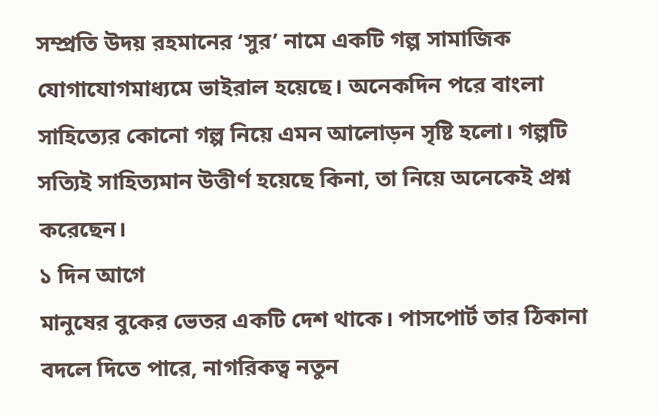সম্প্রতি উদয় রহমানের ‘সুর’ নামে একটি গল্প সামাজিক যোগাযোগমাধ্যমে ভাইরাল হয়েছে। অনেকদিন পরে বাংলা সাহিত্যের কোনো গল্প নিয়ে এমন আলোড়ন সৃষ্টি হলো। গল্পটি সত্যিই সাহিত্যমান উত্তীর্ণ হয়েছে কিনা, তা নিয়ে অনেকেই প্রশ্ন করেছেন।
১ দিন আগে
মানুষের বুকের ভেতর একটি দেশ থাকে। পাসপোর্ট তার ঠিকানা বদলে দিতে পারে, নাগরিকত্ব নতুন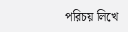পরিচয় লিখে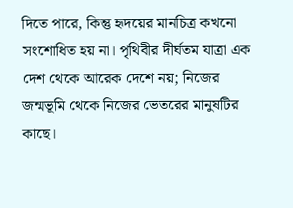দিতে পারে, কিন্তু হৃদয়ের মানচিত্র কখনো সংশোধিত হয় না। পৃথিবীর দীর্ঘতম যাত্রা এক দেশ থেকে আরেক দেশে নয়; নিজের জন্মভূমি থেকে নিজের ভেতরের মানুষটির কাছে।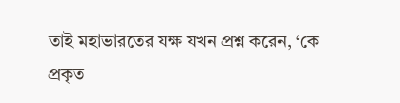তাই মহাভারতের যক্ষ যখন প্রশ্ন করেন, ‘কে প্রকৃত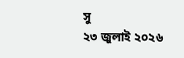সু
২৩ জুলাই ২০২৬